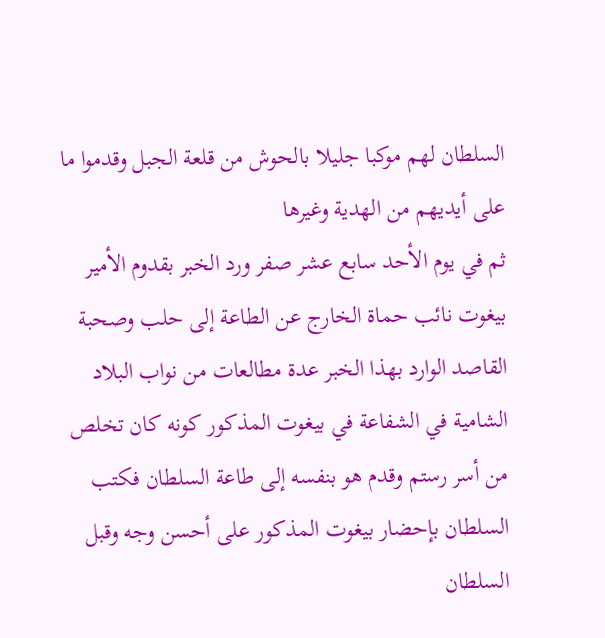السلطان لهم موكبا جليلا بالحوش من قلعة الجبل وقدموا ما على أيديهم من الهدية وغيرها
ثم في يوم الأحد سابع عشر صفر ورد الخبر بقدوم الأمير بيغوت نائب حماة الخارج عن الطاعة إلى حلب وصحبة القاصد الوارد بهذا الخبر عدة مطالعات من نواب البلاد الشامية في الشفاعة في بيغوت المذكور كونه كان تخلص من أسر رستم وقدم هو بنفسه إلى طاعة السلطان فكتب السلطان بإحضار بيغوت المذكور على أحسن وجه وقبل السلطان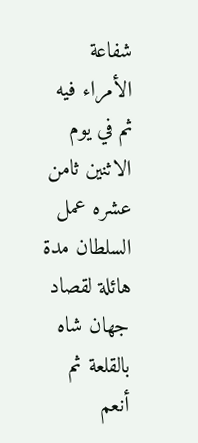شفاعة الأمراء فيه
ثم في يوم الاثنين ثامن عشره عمل السلطان مدة هائلة لقصاد جهان شاه بالقلعة ثم أنعم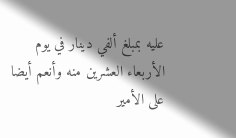عليه بمبلغ ألفي دينار في يوم الأربعاء العشرين منه وأنعم أيضا على الأمير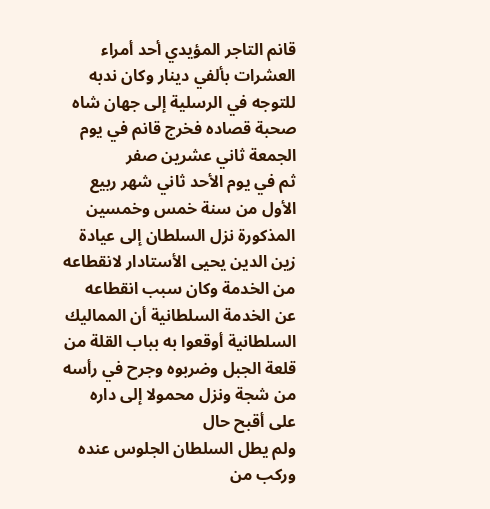قانم التاجر المؤيدي أحد أمراء العشرات بألفي دينار وكان ندبه للتوجه في الرسلية إلى جهان شاه صحبة قصاده فخرج قانم في يوم الجمعة ثاني عشرين صفر
ثم في يوم الأحد ثاني شهر ربيع الأول من سنة خمس وخمسين المذكورة نزل السلطان إلى عيادة زين الدين يحيى الأستادار لانقطاعه من الخدمة وكان سبب انقطاعه عن الخدمة السلطانية أن المماليك السلطانية أوقعوا به بباب القلة من قلعة الجبل وضربوه وجرح في رأسه من شجة ونزل محمولا إلى داره على أقبح حال
ولم يطل السلطان الجلوس عنده وركب من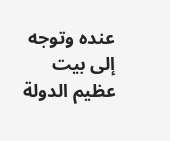عنده وتوجه إلى بيت عظيم الدولة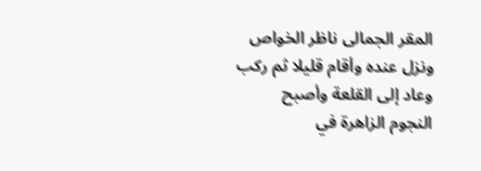المقر الجمالى ناظر الخواص ونزل عنده وأقام قليلا ثم ركب وعاد إلى القلعة وأصبح
النجوم الزاهرة في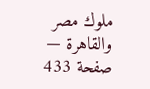ملوك مصر والقاهرة — صفحة 433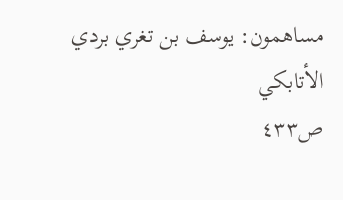مساهمون: يوسف بن تغري بردي الأتابكي
ص٤٣٣